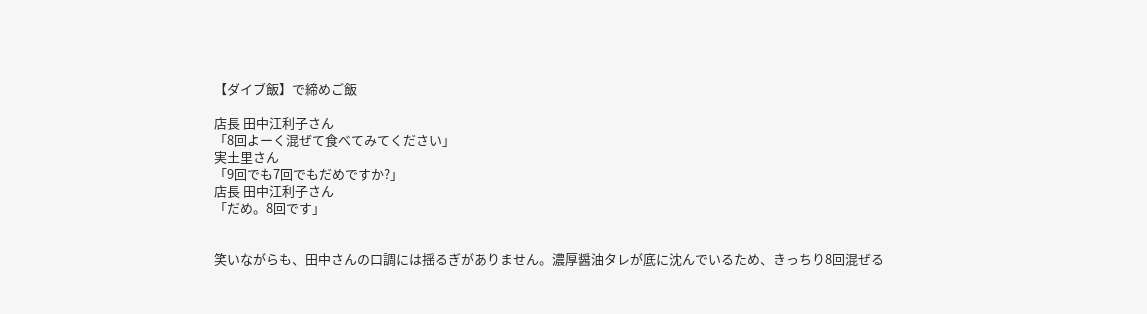【ダイブ飯】で締めご飯

店長 田中江利子さん
「8回よーく混ぜて食べてみてください」
実土里さん
「9回でも7回でもだめですか?」
店長 田中江利子さん
「だめ。8回です」


笑いながらも、田中さんの口調には揺るぎがありません。濃厚醤油タレが底に沈んでいるため、きっちり8回混ぜる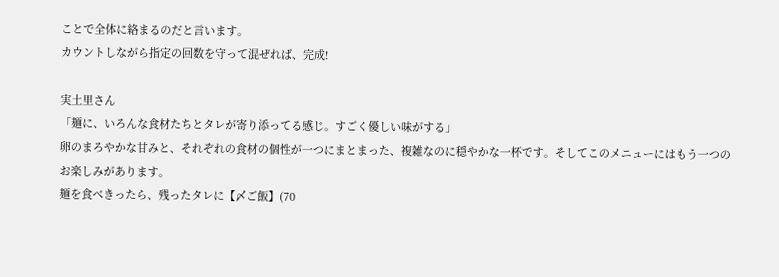ことで全体に絡まるのだと言います。
カウントしながら指定の回数を守って混ぜれば、完成!

実土里さん
「麺に、いろんな食材たちとタレが寄り添ってる感じ。すごく優しい味がする」
卵のまろやかな甘みと、それぞれの食材の個性が一つにまとまった、複雑なのに穏やかな一杯です。そしてこのメニューにはもう一つのお楽しみがあります。
麺を食べきったら、残ったタレに【〆ご飯】(70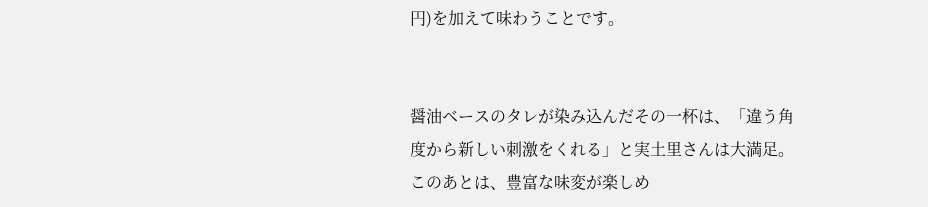円)を加えて味わうことです。


醤油ベースのタレが染み込んだその一杯は、「違う角度から新しい刺激をくれる」と実土里さんは大満足。
このあとは、豊富な味変が楽しめ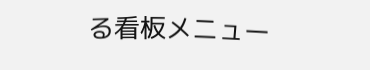る看板メニュー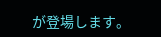が登場します。